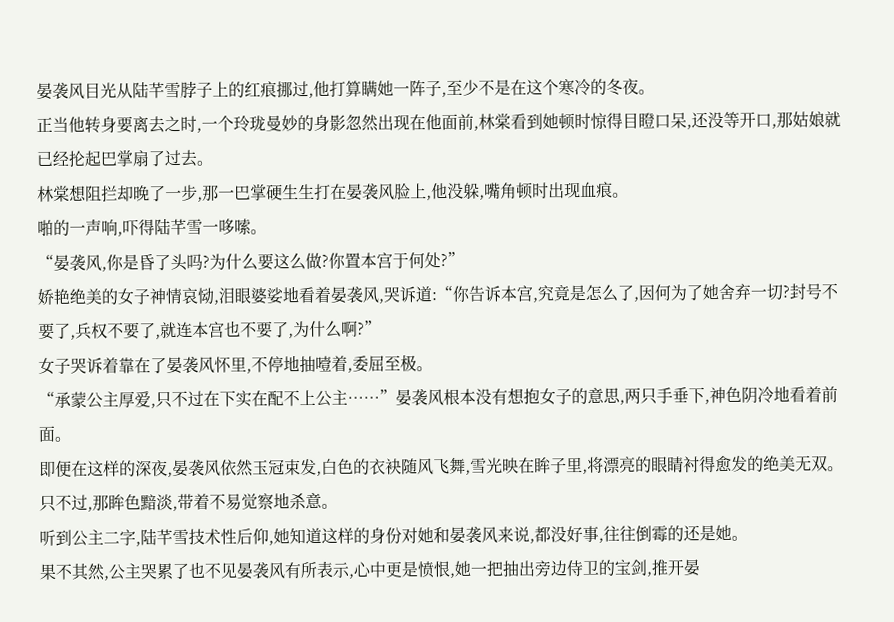晏袭风目光从陆芊雪脖子上的红痕挪过,他打算瞒她一阵子,至少不是在这个寒冷的冬夜。
正当他转身要离去之时,一个玲珑曼妙的身影忽然出现在他面前,林棠看到她顿时惊得目瞪口呆,还没等开口,那姑娘就已经抡起巴掌扇了过去。
林棠想阻拦却晚了一步,那一巴掌硬生生打在晏袭风脸上,他没躲,嘴角顿时出现血痕。
啪的一声响,吓得陆芊雪一哆嗦。
“晏袭风,你是昏了头吗?为什么要这么做?你置本宫于何处?”
娇艳绝美的女子神情哀恸,泪眼婆娑地看着晏袭风,哭诉道:“你告诉本宫,究竟是怎么了,因何为了她舍弃一切?封号不要了,兵权不要了,就连本宫也不要了,为什么啊?”
女子哭诉着靠在了晏袭风怀里,不停地抽噎着,委屈至极。
“承蒙公主厚爱,只不过在下实在配不上公主……”晏袭风根本没有想抱女子的意思,两只手垂下,神色阴冷地看着前面。
即便在这样的深夜,晏袭风依然玉冠束发,白色的衣袂随风飞舞,雪光映在眸子里,将漂亮的眼睛衬得愈发的绝美无双。
只不过,那眸色黯淡,带着不易觉察地杀意。
听到公主二字,陆芊雪技术性后仰,她知道这样的身份对她和晏袭风来说,都没好事,往往倒霉的还是她。
果不其然,公主哭累了也不见晏袭风有所表示,心中更是愤恨,她一把抽出旁边侍卫的宝剑,推开晏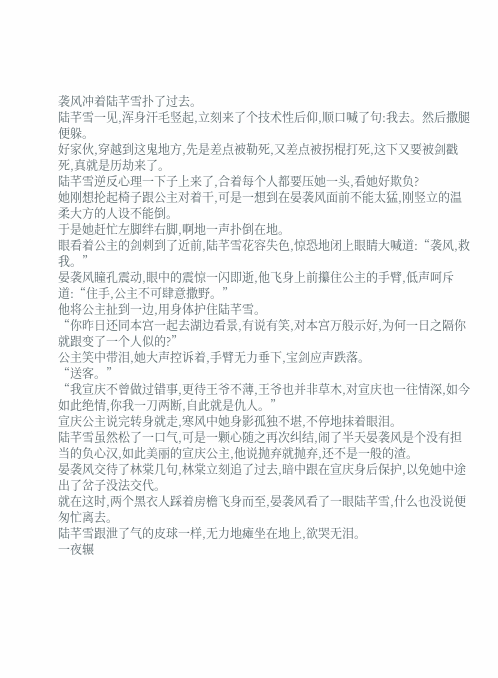袭风冲着陆芊雪扑了过去。
陆芊雪一见,浑身汗毛竖起,立刻来了个技术性后仰,顺口喊了句:我去。然后撒腿便躲。
好家伙,穿越到这鬼地方,先是差点被勒死,又差点被拐棍打死,这下又要被剑戳死,真就是历劫来了。
陆芊雪逆反心理一下子上来了,合着每个人都要压她一头,看她好欺负?
她刚想抡起椅子跟公主对着干,可是一想到在晏袭风面前不能太猛,刚竖立的温柔大方的人设不能倒。
于是她赶忙左脚绊右脚,啊地一声扑倒在地。
眼看着公主的剑刺到了近前,陆芊雪花容失色,惊恐地闭上眼睛大喊道:“袭风,救我。”
晏袭风瞳孔震动,眼中的震惊一闪即逝,他飞身上前攥住公主的手臂,低声呵斥道:“住手,公主不可肆意撒野。”
他将公主扯到一边,用身体护住陆芊雪。
“你昨日还同本宫一起去湖边看景,有说有笑,对本宫万般示好,为何一日之隔你就跟变了一个人似的?”
公主笑中带泪,她大声控诉着,手臂无力垂下,宝剑应声跌落。
“送客。”
“我宣庆不曾做过错事,更待王爷不薄,王爷也并非草木,对宣庆也一往情深,如今如此绝情,你我一刀两断,自此就是仇人。”
宣庆公主说完转身就走,寒风中她身影孤独不堪,不停地抹着眼泪。
陆芊雪虽然松了一口气,可是一颗心随之再次纠结,闹了半天晏袭风是个没有担当的负心汉,如此美丽的宣庆公主,他说抛弃就抛弃,还不是一般的渣。
晏袭风交待了林棠几句,林棠立刻追了过去,暗中跟在宣庆身后保护,以免她中途出了岔子没法交代。
就在这时,两个黑衣人踩着房檐飞身而至,晏袭风看了一眼陆芊雪,什么也没说便匆忙离去。
陆芊雪跟泄了气的皮球一样,无力地瘫坐在地上,欲哭无泪。
一夜辗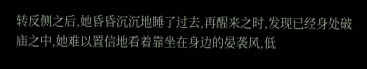转反侧之后,她昏昏沉沉地睡了过去,再醒来之时,发现已经身处破庙之中,她难以置信地看着靠坐在身边的晏袭风,低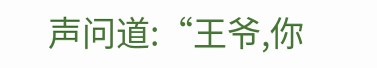声问道:“王爷,你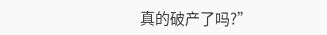真的破产了吗?”